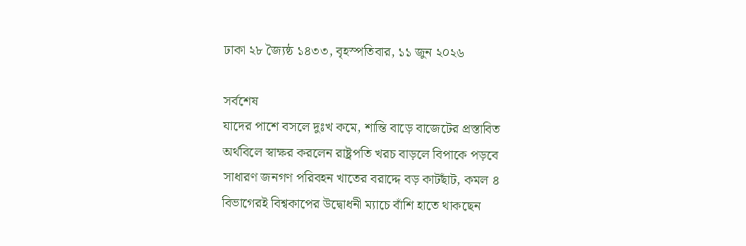ঢাকা ২৮ জ্যৈষ্ঠ ১৪৩৩, বৃহস্পতিবার, ১১ জুন ২০২৬

সর্বশেষ
যাদের পাশে বসলে দুঃখ কমে, শান্তি বাড়ে বাজেটের প্রস্তাবিত অর্থবিলে স্বাক্ষর করলেন রাষ্ট্রপতি খরচ বাড়লে বিপাকে পড়বে সাধারণ জনগণ পরিবহন খাতের বরাদ্দে বড় কাটছাঁট, কমল ৪ বিভাগেরই বিশ্বকাপের উদ্বোধনী ম্যাচে বাঁশি হাতে থাকছেন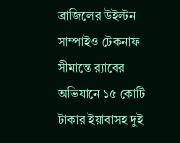ব্রাজিলের উইল্টন সাম্পাইও টেকনাফ সীমান্তে র‌্যাবের অভিযানে ১৫ কোটি টাকার ইয়াবাসহ দুই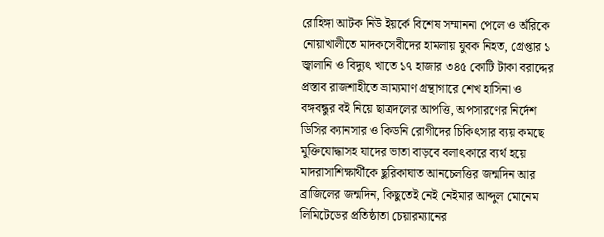রোহিঙ্গা আটক নিউ ইয়র্কে বিশেষ সম্মাননা পেলে ও অঁরিকে নোয়াখালীতে মাদকসেবীদের হামলায় যুবক নিহত, গ্রেপ্তার ১ জ্বালানি ও বিদ্যুৎ খাতে ১৭ হাজার ৩৪৫ কোটি টাকা বরাদ্দের প্রস্তাব রাজশাহীতে ভ্রাম্যমাণ গ্রন্থাগারে শেখ হাসিনা ও বঙ্গবন্ধুর বই নিয়ে ছাত্রদলের আপত্তি, অপসারণের নির্দেশ ডিসির ক্যানসার ও কিডনি রোগীদের চিকিৎসার ব্যয় কমছে মুক্তিযোদ্ধাসহ যাদের ভাতা বাড়বে বলাৎকারে ব্যর্থ হয়ে মাদরাসাশিক্ষার্থীকে ছুরিকাঘাত আনচেলত্তির জন্মদিন আর ব্রাজিলের জন্মদিন, কিছুতেই নেই নেইমার আব্দুল মোনেম লিমিটেডের প্রতিষ্ঠাতা চেয়ারম্যানের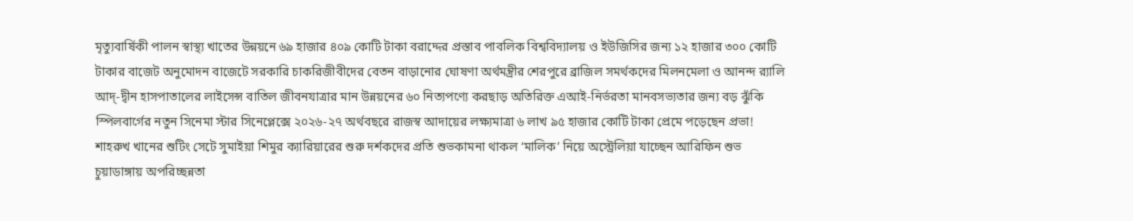মৃত্যুবার্ষিকী পালন স্বাস্থ্য খাতের উন্নয়নে ৬৯ হাজার ৪০৯ কোটি টাকা বরাদ্দের প্রস্তাব পাবলিক বিশ্ববিদ্যালয় ও ইউজিসির জন্য ১২ হাজার ৩০০ কোটি টাকার বাজেট অনুমোদন বাজেটে সরকারি চাকরিজীবীদের বেতন বাড়ানোর ঘোষণা অর্থমন্ত্রীর শেরপুরে ব্রাজিল সমর্থকদের মিলনমেলা ও আনন্দ র‍্যালি আদ্-দ্বীন হাসপাতালের লাইসেন্স বাতিল জীবনযাত্রার মান উন্নয়নের ৬০ নিত্যপণ্যে করছাড় অতিরিক্ত এআই-নির্ভরতা মানবসভ্যতার জন্য বড় ঝুঁকি স্পিলবার্গের নতুন সিনেমা স্টার সিনেপ্লেক্সে ২০২৬-২৭ অর্থবছরে রাজস্ব আদায়ের লক্ষ্যমাত্রা ৬ লাখ ৯৫ হাজার কোটি টাকা প্রেমে পড়েছেন প্রভা! শাহরুখ খানের শুটিং সেটে সুমাইয়া শিমুর ক্যারিয়ারের শুরু দর্শকদের প্রতি শুভকামনা থাকল ‘মালিক’ নিয়ে অস্ট্রেলিয়া যাচ্ছেন আরিফিন শুভ চুয়াডাঙ্গায় অপরিচ্ছন্নতা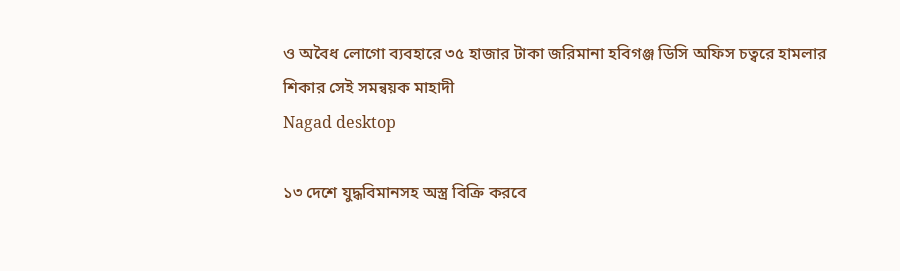ও অবৈধ লোগো ব্যবহারে ৩৫ হাজার টাকা জরিমানা হবিগঞ্জ ডিসি অফিস চত্বরে হামলার শিকার সেই সমন্বয়ক মাহাদী
Nagad desktop

১৩ দেশে যুদ্ধবিমানসহ অস্ত্র বিক্রি করবে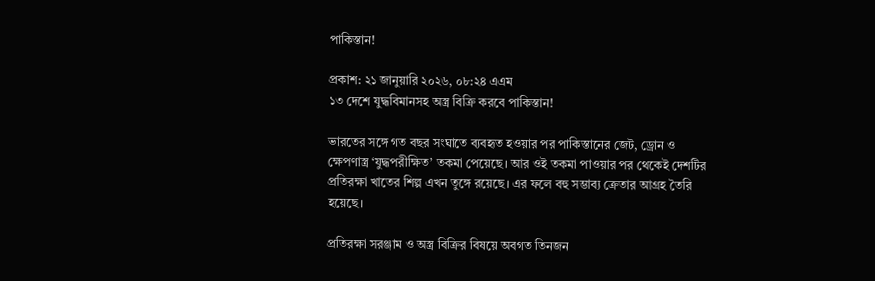পাকিস্তান!

প্রকাশ: ২১ জানুয়ারি ২০২৬, ০৮:২৪ এএম
১৩ দেশে যুদ্ধবিমানসহ অস্ত্র বিক্রি করবে পাকিস্তান!

ভারতের সঙ্গে গত বছর সংঘাতে ব্যবহৃত হওয়ার পর পাকিস্তানের জেট, ড্রোন ও ক্ষেপণাস্ত্র ‘যুদ্ধপরীক্ষিত’ তকমা পেয়েছে। আর ওই তকমা পাওয়ার পর থেকেই দেশটির প্রতিরক্ষা খাতের শিল্প এখন তুঙ্গে রয়েছে। এর ফলে বহু সম্ভাব্য ক্রেতার আগ্রহ তৈরি হয়েছে।

প্রতিরক্ষা সরঞ্জাম ও অস্ত্র বিক্রির বিষয়ে অবগত তিনজন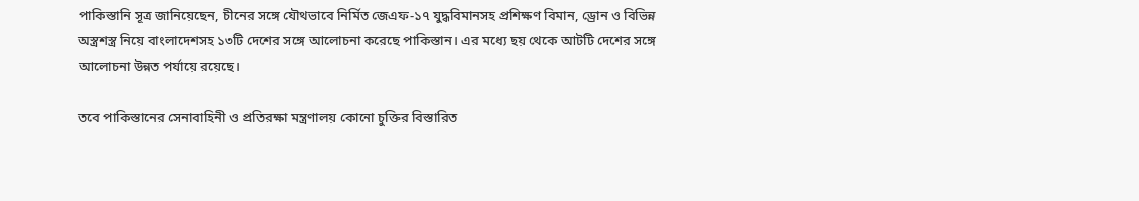পাকিস্তানি সূত্র জানিয়েছেন, চীনের সঙ্গে যৌথভাবে নির্মিত জেএফ-১৭ যুদ্ধবিমানসহ প্রশিক্ষণ বিমান, ড্রোন ও বিভিন্ন অস্ত্রশস্ত্র নিয়ে বাংলাদেশসহ ১৩টি দেশের সঙ্গে আলোচনা করেছে পাকিস্তান। এর মধ্যে ছয় থেকে আটটি দেশের সঙ্গে আলোচনা উন্নত পর্যায়ে রয়েছে।

তবে পাকিস্তানের সেনাবাহিনী ও প্রতিরক্ষা মন্ত্রণালয় কোনো চুক্তির বিস্তারিত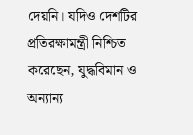দেয়নি। যদিও দেশটির প্রতিরক্ষামন্ত্রী নিশ্চিত করেছেন, যুদ্ধবিমান ও অন্যান্য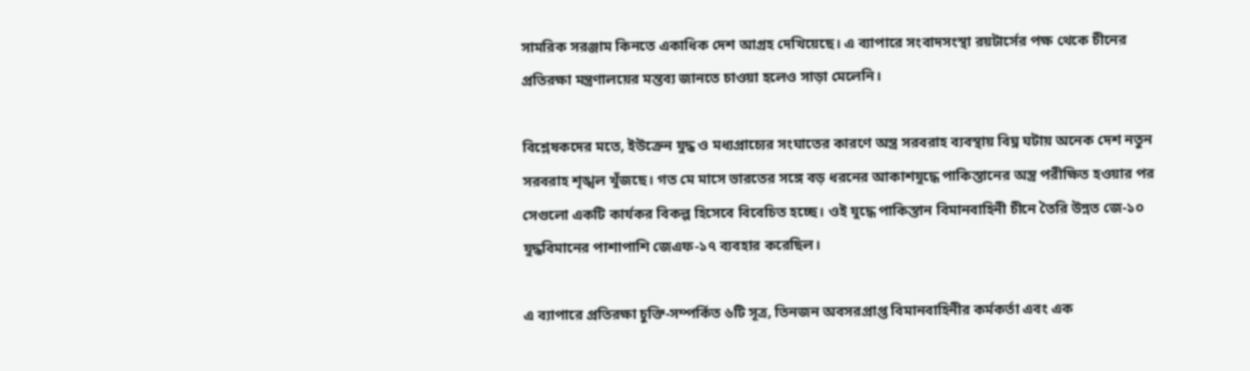সামরিক সরঞ্জাম কিনতে একাধিক দেশ আগ্রহ দেখিয়েছে। এ ব্যাপারে সংবাদসংস্থা রয়টার্সের পক্ষ থেকে চীনের প্রতিরক্ষা মন্ত্রণালয়ের মন্তব্য জানতে চাওয়া হলেও সাড়া মেলেনি।

বিশ্লেষকদের মতে, ইউক্রেন যুদ্ধ ও মধ্যপ্রাচ্যের সংঘাতের কারণে অস্ত্র সরবরাহ ব্যবস্থায় বিঘ্ন ঘটায় অনেক দেশ নতুন সরবরাহ শৃঙ্খল খুঁজছে। গত মে মাসে ভারতের সঙ্গে বড় ধরনের আকাশযুদ্ধে পাকিস্তানের অস্ত্র পরীক্ষিত হওয়ার পর সেগুলো একটি কার্যকর বিকল্প হিসেবে বিবেচিত হচ্ছে। ওই যুদ্ধে পাকিস্তান বিমানবাহিনী চীনে তৈরি উন্নত জে-১০ যুদ্ধবিমানের পাশাপাশি জেএফ-১৭ ব্যবহার করেছিল।

এ ব্যাপারে প্রতিরক্ষা চুক্তি-সম্পর্কিত ৬টি সূত্র, তিনজন অবসরপ্রাপ্ত বিমানবাহিনীর কর্মকর্তা এবং এক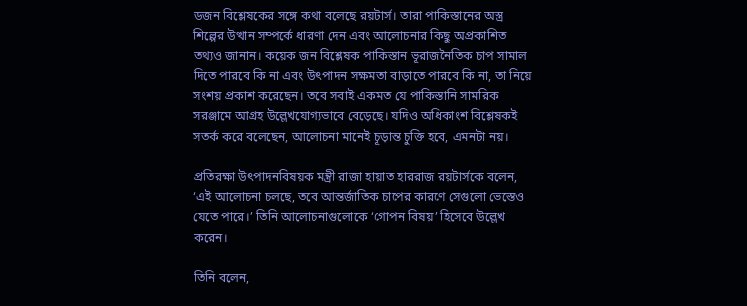ডজন বিশ্লেষকের সঙ্গে কথা বলেছে রয়টার্স। তারা পাকিস্তানের অস্ত্র শিল্পের উত্থান সম্পর্কে ধারণা দেন এবং আলোচনার কিছু অপ্রকাশিত তথ্যও জানান। কয়েক জন বিশ্লেষক পাকিস্তান ভূরাজনৈতিক চাপ সামাল দিতে পারবে কি না এবং উৎপাদন সক্ষমতা বাড়াতে পারবে কি না, তা নিয়ে সংশয় প্রকাশ করেছেন। তবে সবাই একমত যে পাকিস্তানি সামরিক সরঞ্জামে আগ্রহ উল্লেখযোগ্যভাবে বেড়েছে। যদিও অধিকাংশ বিশ্লেষকই সতর্ক করে বলেছেন, আলোচনা মানেই চূড়ান্ত চুক্তি হবে, এমনটা নয়।

প্রতিরক্ষা উৎপাদনবিষয়ক মন্ত্রী রাজা হায়াত হাররাজ রয়টার্সকে বলেন, ‘এই আলোচনা চলছে, তবে আন্তর্জাতিক চাপের কারণে সেগুলো ভেস্তেও যেতে পারে।’ তিনি আলোচনাগুলোকে ‘গোপন বিষয়’ হিসেবে উল্লেখ করেন।

তিনি বলেন,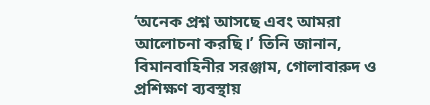‘অনেক প্রশ্ন আসছে এবং আমরা আলোচনা করছি।’ তিনি জানান, বিমানবাহিনীর সরঞ্জাম, গোলাবারুদ ও প্রশিক্ষণ ব্যবস্থায়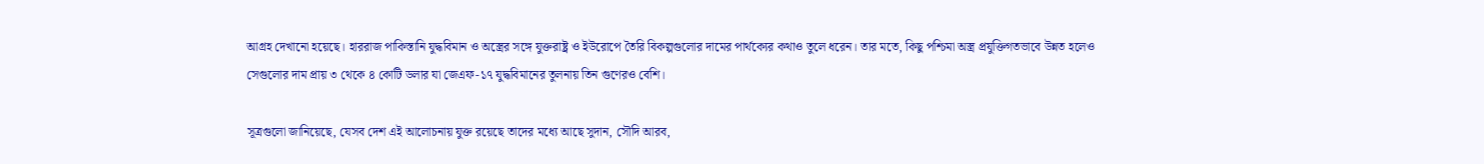আগ্রহ দেখানো হয়েছে। হাররাজ পাকিস্তানি যুদ্ধবিমান ও অস্ত্রের সঙ্গে যুক্তরাষ্ট্র ও ইউরোপে তৈরি বিকল্পগুলোর দামের পার্থক্যের কথাও তুলে ধরেন। তার মতে, কিছু পশ্চিমা অস্ত্র প্রযুক্তিগতভাবে উন্নত হলেও সেগুলোর দাম প্রায় ৩ থেকে ৪ কোটি ডলার যা জেএফ-১৭ যুদ্ধবিমানের তুলনায় তিন গুণেরও বেশি।

সূত্রগুলো জানিয়েছে, যেসব দেশ এই আলোচনায় যুক্ত রয়েছে তাদের মধ্যে আছে সুদান, সৌদি আরব,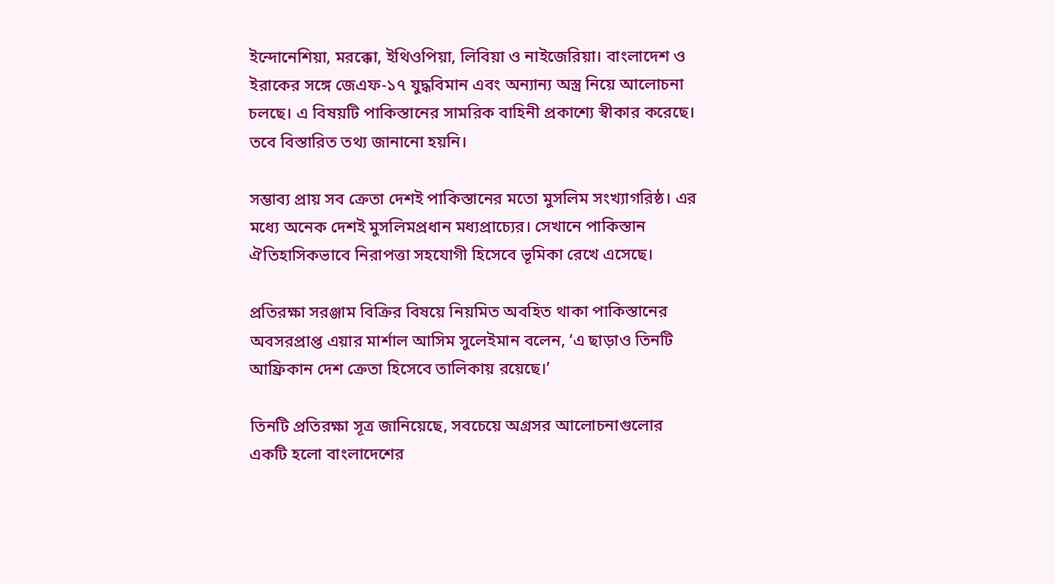ইন্দোনেশিয়া, মরক্কো, ইথিওপিয়া, লিবিয়া ও নাইজেরিয়া। বাংলাদেশ ও ইরাকের সঙ্গে জেএফ-১৭ যুদ্ধবিমান এবং অন্যান্য অস্ত্র নিয়ে আলোচনা চলছে। এ বিষয়টি পাকিস্তানের সামরিক বাহিনী প্রকাশ্যে স্বীকার করেছে। তবে বিস্তারিত তথ্য জানানো হয়নি।

সম্ভাব্য প্রায় সব ক্রেতা দেশই পাকিস্তানের মতো মুসলিম সংখ্যাগরিষ্ঠ। এর মধ্যে অনেক দেশই মুসলিমপ্রধান মধ্যপ্রাচ্যের। সেখানে পাকিস্তান ঐতিহাসিকভাবে নিরাপত্তা সহযোগী হিসেবে ভূমিকা রেখে এসেছে।

প্রতিরক্ষা সরঞ্জাম বিক্রির বিষয়ে নিয়মিত অবহিত থাকা পাকিস্তানের অবসরপ্রাপ্ত এয়ার মার্শাল আসিম সুলেইমান বলেন, ‘এ ছাড়াও তিনটি আফ্রিকান দেশ ক্রেতা হিসেবে তালিকায় রয়েছে।’

তিনটি প্রতিরক্ষা সূত্র জানিয়েছে, সবচেয়ে অগ্রসর আলোচনাগুলোর একটি হলো বাংলাদেশের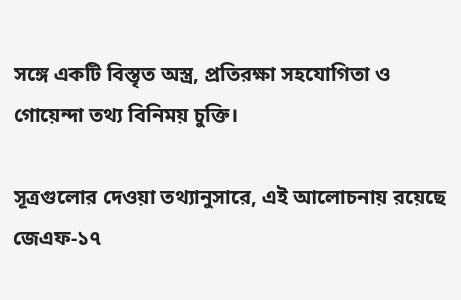সঙ্গে একটি বিস্তৃত অস্ত্র, প্রতিরক্ষা সহযোগিতা ও গোয়েন্দা তথ্য বিনিময় চুক্তি।

সূত্রগুলোর দেওয়া তথ্যানুসারে, এই আলোচনায় রয়েছে জেএফ-১৭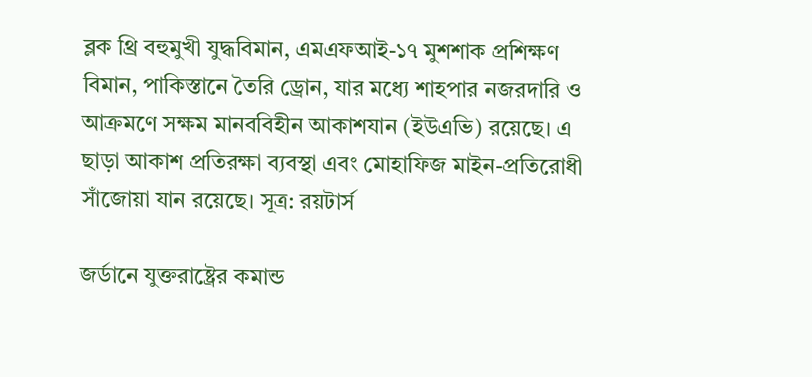ব্লক থ্রি বহুমুখী যুদ্ধবিমান, এমএফআই-১৭ মুশশাক প্রশিক্ষণ বিমান, পাকিস্তানে তৈরি ড্রোন, যার মধ্যে শাহপার নজরদারি ও আক্রমণে সক্ষম মানববিহীন আকাশযান (ইউএভি) রয়েছে। এ ছাড়া আকাশ প্রতিরক্ষা ব্যবস্থা এবং মোহাফিজ মাইন-প্রতিরোধী সাঁজোয়া যান রয়েছে। সূত্র: রয়টার্স

জর্ডানে যুক্তরাষ্ট্রের কমান্ড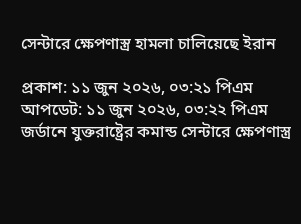সেন্টারে ক্ষেপণাস্ত্র হামলা চালিয়েছে ইরান

প্রকাশ: ১১ জুন ২০২৬, ০৩:২১ পিএম
আপডেট: ১১ জুন ২০২৬, ০৩:২২ পিএম
জর্ডানে যুক্তরাষ্ট্রের কমান্ড সেন্টারে ক্ষেপণাস্ত্র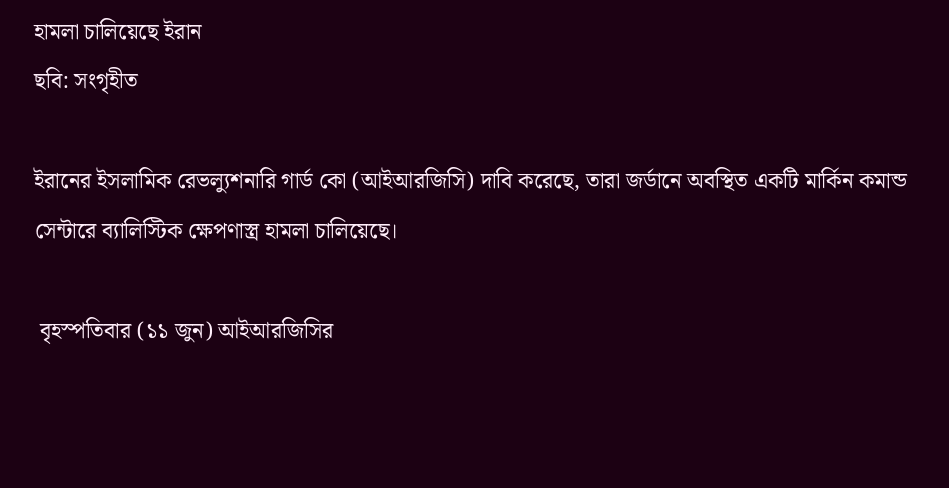হামলা চালিয়েছে ইরান
ছবি: সংগৃহীত

ইরানের ইসলামিক রেভল্যুশনারি গার্ড কো (আইআরজিসি) দাবি করেছে, তারা জর্ডানে অবস্থিত একটি মার্কিন কমান্ড সেন্টারে ব্যালিস্টিক ক্ষেপণাস্ত্র হামলা চালিয়েছে।

 বৃহস্পতিবার (১১ জুন) আইআরজিসির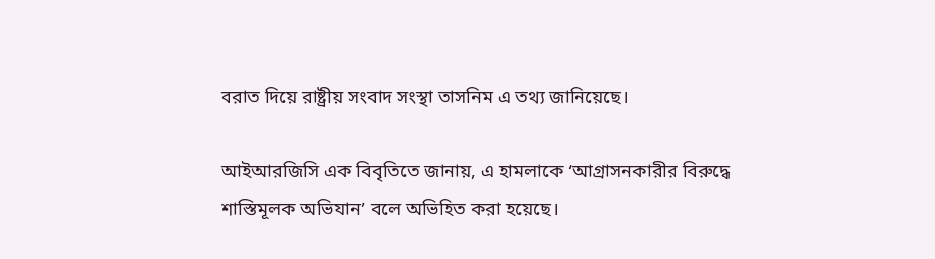বরাত দিয়ে রাষ্ট্রীয় সংবাদ সংস্থা তাসনিম এ তথ্য জানিয়েছে।

আইআরজিসি এক বিবৃতিতে জানায়, এ হামলাকে ‘আগ্রাসনকারীর বিরুদ্ধে শাস্তিমূলক অভিযান’ বলে অভিহিত করা হয়েছে।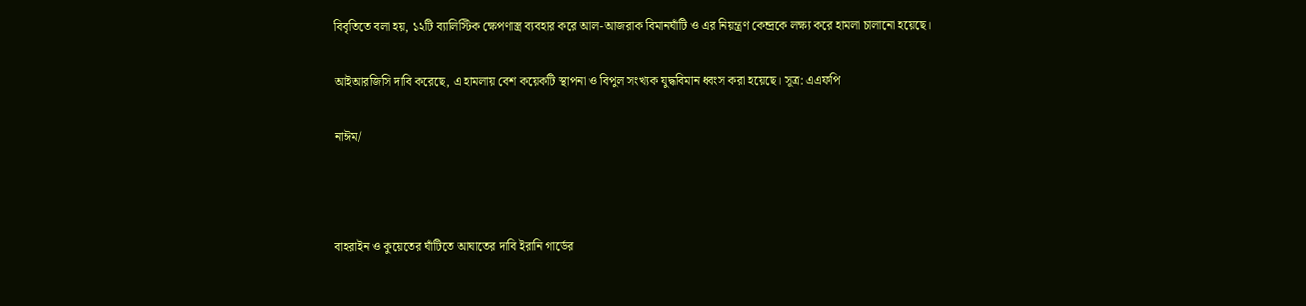বিবৃতিতে বলা হয়, ১২টি ব্যালিস্টিক ক্ষেপণাস্ত্র ব্যবহার করে আল-আজরাক বিমানঘাঁটি ও এর নিয়ন্ত্রণ কেন্দ্রকে লক্ষ্য করে হামলা চালানো হয়েছে।

আইআরজিসি দাবি করেছে, এ হামলায় বেশ কয়েকটি স্থাপনা ও বিপুল সংখ্যক যুদ্ধবিমান ধ্বংস করা হয়েছে। সূত্র: এএফপি

নাঈম/



বাহরাইন ও কুয়েতের ঘাঁটিতে আঘাতের দাবি ইরানি গার্ডের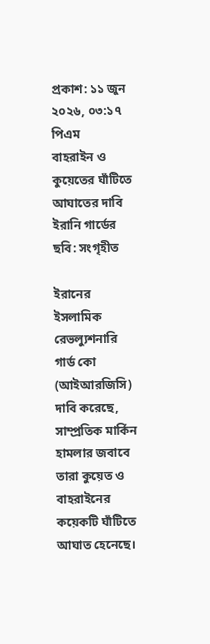প্রকাশ: ১১ জুন ২০২৬, ০৩:১৭ পিএম
বাহরাইন ও কুয়েতের ঘাঁটিতে আঘাতের দাবি ইরানি গার্ডের
ছবি: সংগৃহীত

ইরানের ইসলামিক রেভল্যুশনারি গার্ড কো (আইআরজিসি) দাবি করেছে, সাম্প্রতিক মার্কিন হামলার জবাবে তারা কুয়েত ও বাহরাইনের কয়েকটি ঘাঁটিতে আঘাত হেনেছে।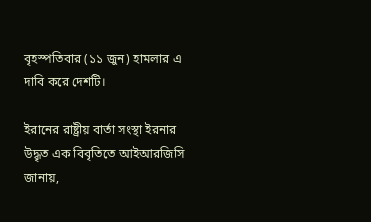বৃহস্পতিবার (১১ জুন) হামলার এ দাবি করে দেশটি।

ইরানের রাষ্ট্রীয় বার্তা সংস্থা ইরনার উদ্ধৃত এক বিবৃতিতে আইআরজিসি জানায়,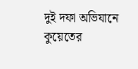দুই দফা অভিযানে কুয়েতের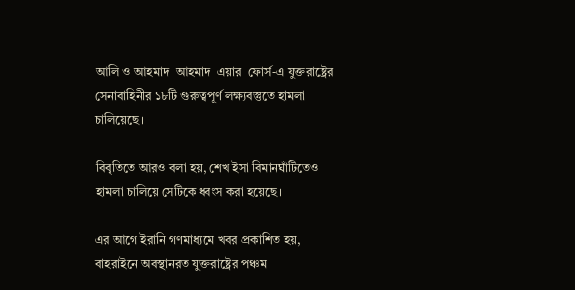আলি ও আহমাদ  আহমাদ  এয়ার  ফোর্স-এ যুক্তরাষ্ট্রের সেনাবাহিনীর ১৮টি গুরুত্বপূর্ণ লক্ষ্যবস্তুতে হামলা চালিয়েছে।

বিবৃতিতে আরও বলা হয়, শেখ ইসা বিমানঘাঁটিতেও হামলা চালিয়ে সেটিকে ধ্বংস করা হয়েছে।

এর আগে ইরানি গণমাধ্যমে খবর প্রকাশিত হয়, বাহরাইনে অবস্থানরত যুক্তরাষ্ট্রের পঞ্চম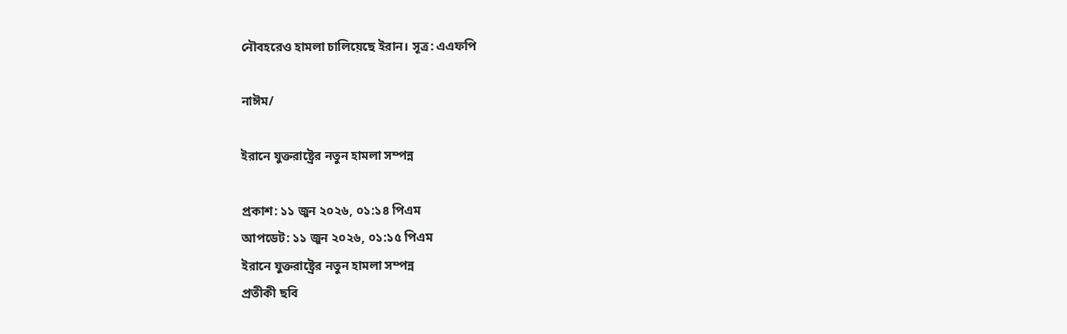নৌবহরেও হামলা চালিয়েছে ইরান। সূত্র: এএফপি

নাঈম/

ইরানে যুক্তরাষ্ট্রের নতুন হামলা সম্পন্ন

প্রকাশ: ১১ জুন ২০২৬, ০১:১৪ পিএম
আপডেট: ১১ জুন ২০২৬, ০১:১৫ পিএম
ইরানে যুক্তরাষ্ট্রের নতুন হামলা সম্পন্ন
প্রতীকী ছবি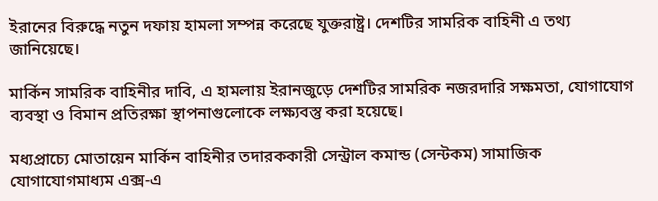ইরানের বিরুদ্ধে নতুন দফায় হামলা সম্পন্ন করেছে যুক্তরাষ্ট্র। দেশটির সামরিক বাহিনী এ তথ্য জানিয়েছে।

মার্কিন সামরিক বাহিনীর দাবি, এ হামলায় ইরানজুড়ে দেশটির সামরিক নজরদারি সক্ষমতা, যোগাযোগ ব্যবস্থা ও বিমান প্রতিরক্ষা স্থাপনাগুলোকে লক্ষ্যবস্তু করা হয়েছে।

মধ্যপ্রাচ্যে মোতায়েন মার্কিন বাহিনীর তদারককারী সেন্ট্রাল কমান্ড (সেন্টকম) সামাজিক যোগাযোগমাধ্যম এক্স-এ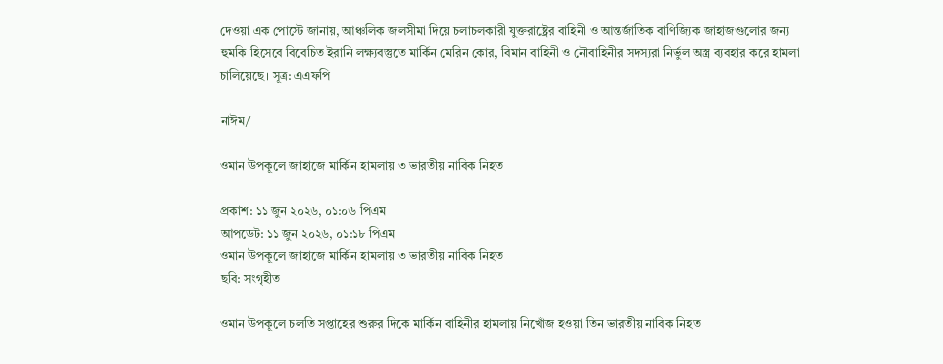দেওয়া এক পোস্টে জানায়, আঞ্চলিক জলসীমা দিয়ে চলাচলকারী যুক্তরাষ্ট্রের বাহিনী ও আন্তর্জাতিক বাণিজ্যিক জাহাজগুলোর জন্য হুমকি হিসেবে বিবেচিত ইরানি লক্ষ্যবস্তুতে মার্কিন মেরিন কোর, বিমান বাহিনী ও নৌবাহিনীর সদস্যরা নির্ভুল অস্ত্র ব্যবহার করে হামলা চালিয়েছে। সূত্র: এএফপি

নাঈম/

ওমান উপকূলে জাহাজে মার্কিন হামলায় ৩ ভারতীয় নাবিক নিহত

প্রকাশ: ১১ জুন ২০২৬, ০১:০৬ পিএম
আপডেট: ১১ জুন ২০২৬, ০১:১৮ পিএম
ওমান উপকূলে জাহাজে মার্কিন হামলায় ৩ ভারতীয় নাবিক নিহত
ছবি: সংগৃহীত

ওমান উপকূলে চলতি সপ্তাহের শুরুর দিকে মার্কিন বাহিনীর হামলায় নিখোঁজ হওয়া তিন ভারতীয় নাবিক নিহত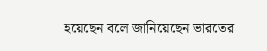হয়েছেন বলে জানিয়েছেন ভারতের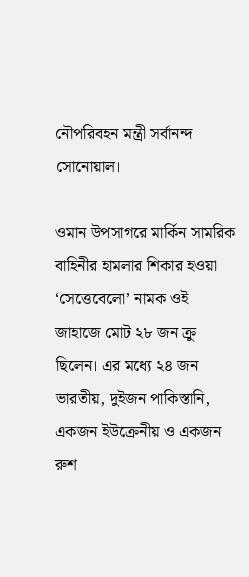নৌপরিবহন মন্ত্রী সর্বানন্দ সোনোয়াল।

ওমান উপসাগরে মার্কিন সামরিক বাহিনীর হামলার শিকার হওয়া ‘সেত্তেবেলো’ নামক ওই জাহাজে মোট ২৮ জন ক্রু ছিলেন। এর মধ্যে ২৪ জন ভারতীয়, দুইজন পাকিস্তানি, একজন ইউক্রেনীয় ও একজন রুশ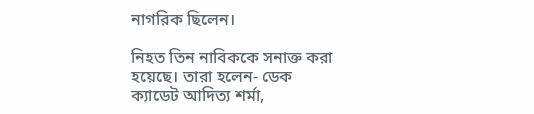নাগরিক ছিলেন।

নিহত তিন নাবিককে সনাক্ত করা হয়েছে। তারা হলেন- ডেক ক্যাডেট আদিত্য শর্মা,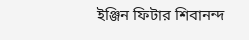ইঞ্জিন ফিটার শিবানন্দ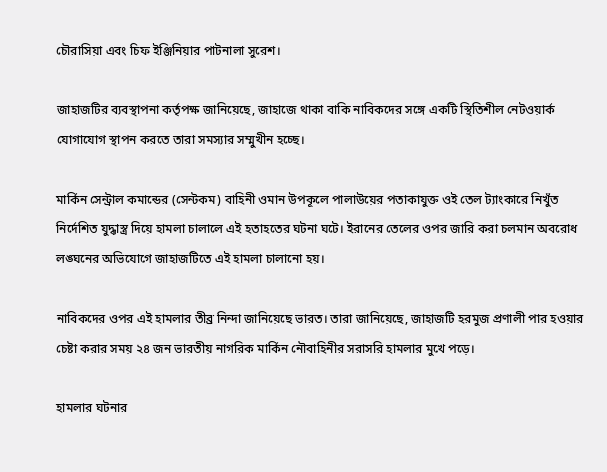চৌরাসিয়া এবং চিফ ইঞ্জিনিয়ার পাটনালা সুরেশ।

জাহাজটির ব্যবস্থাপনা কর্তৃপক্ষ জানিয়েছে, জাহাজে থাকা বাকি নাবিকদের সঙ্গে একটি স্থিতিশীল নেটওয়ার্ক যোগাযোগ স্থাপন করতে তারা সমস্যার সম্মুখীন হচ্ছে।

মার্কিন সেন্ট্রাল কমান্ডের (সেন্টকম) বাহিনী ওমান উপকূলে পালাউয়ের পতাকাযুক্ত ওই তেল ট্যাংকারে নিখুঁত নির্দেশিত যুদ্ধাস্ত্র দিয়ে হামলা চালালে এই হতাহতের ঘটনা ঘটে। ইরানের তেলের ওপর জারি করা চলমান অবরোধ লঙ্ঘনের অভিযোগে জাহাজটিতে এই হামলা চালানো হয়।

নাবিকদের ওপর এই হামলার তীব্র নিন্দা জানিয়েছে ভারত। তারা জানিয়েছে, জাহাজটি হরমুজ প্রণালী পার হওয়ার চেষ্টা করার সময় ২৪ জন ভারতীয় নাগরিক মার্কিন নৌবাহিনীর সরাসরি হামলার মুখে পড়ে।

হামলার ঘটনার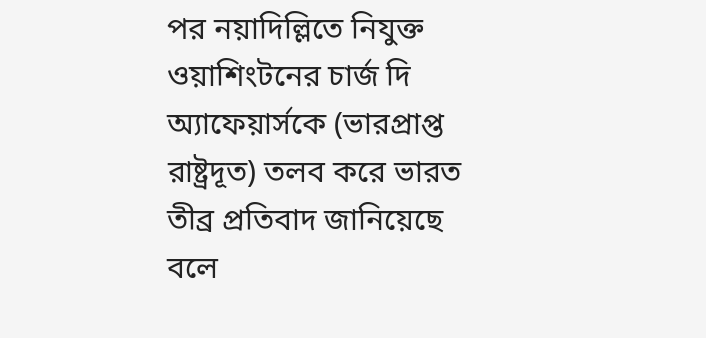পর নয়াদিল্লিতে নিযুক্ত ওয়াশিংটনের চার্জ দি অ্যাফেয়ার্সকে (ভারপ্রাপ্ত রাষ্ট্রদূত) তলব করে ভারত তীব্র প্রতিবাদ জানিয়েছে বলে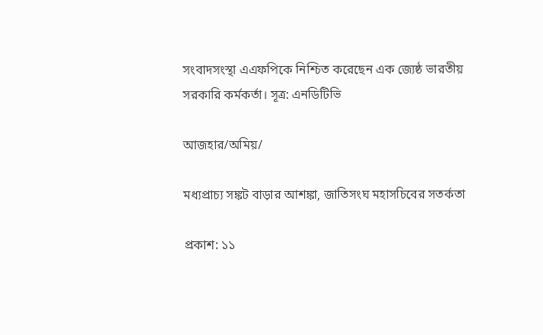সংবাদসংস্থা এএফপিকে নিশ্চিত করেছেন এক জ্যেষ্ঠ ভারতীয় সরকারি কর্মকর্তা। সূত্র: এনডিটিভি

আজহার/অমিয়/

মধ্যপ্রাচ্য সঙ্কট বাড়ার আশঙ্কা, জাতিসংঘ মহাসচিবের সতর্কতা

প্রকাশ: ১১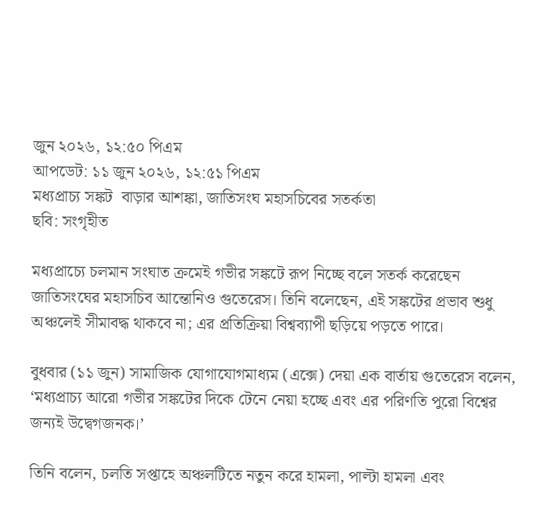জুন ২০২৬, ১২:৫০ পিএম
আপডেট: ১১ জুন ২০২৬, ১২:৫১ পিএম
মধ্যপ্রাচ্য সঙ্কট  বাড়ার আশঙ্কা, জাতিসংঘ মহাসচিবের সতর্কতা
ছবি: সংগৃহীত

মধ্যপ্রাচ্যে চলমান সংঘাত ক্রমেই গভীর সঙ্কটে রূপ নিচ্ছে বলে সতর্ক করেছেন জাতিসংঘের মহাসচিব আন্তোনিও গুতেরেস। তিনি বলেছেন, এই সঙ্কটের প্রভাব শুধু অঞ্চলেই সীমাবদ্ধ থাকবে না; এর প্রতিক্রিয়া বিশ্বব্যাপী ছড়িয়ে পড়তে পারে।

বুধবার (১১ জুন) সামাজিক যোগাযোগমাধ্যম (এক্সে) দেয়া এক বার্তায় গুতেরেস বলেন, ‘মধ্যপ্রাচ্য আরো গভীর সঙ্কটের দিকে টেনে নেয়া হচ্ছে এবং এর পরিণতি পুরো বিশ্বের জন্যই উদ্বেগজনক।’

তিনি বলেন, চলতি সপ্তাহে অঞ্চলটিতে নতুন করে হামলা, পাল্টা হামলা এবং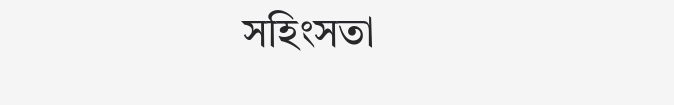সহিংসতা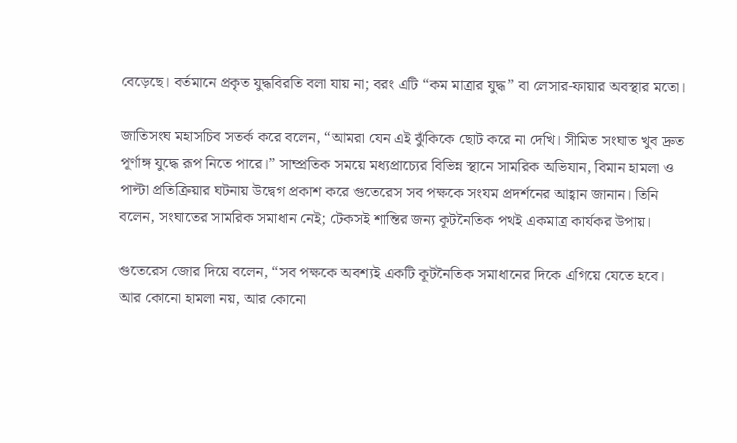বেড়েছে। বর্তমানে প্রকৃত যুদ্ধবিরতি বলা যায় না; বরং এটি “কম মাত্রার যুদ্ধ” বা লেসার-ফায়ার অবস্থার মতো।

জাতিসংঘ মহাসচিব সতর্ক করে বলেন, “আমরা যেন এই ঝুঁকিকে ছোট করে না দেখি। সীমিত সংঘাত খুব দ্রুত পূর্ণাঙ্গ যুদ্ধে রূপ নিতে পারে।” সাম্প্রতিক সময়ে মধ্যপ্রাচ্যের বিভিন্ন স্থানে সামরিক অভিযান, বিমান হামলা ও পাল্টা প্রতিক্রিয়ার ঘটনায় উদ্বেগ প্রকাশ করে গুতেরেস সব পক্ষকে সংযম প্রদর্শনের আহ্বান জানান। তিনি বলেন, সংঘাতের সামরিক সমাধান নেই; টেকসই শান্তির জন্য কূটনৈতিক পথই একমাত্র কার্যকর উপায়।

গুতেরেস জোর দিয়ে বলেন, “সব পক্ষকে অবশ্যই একটি কূটনৈতিক সমাধানের দিকে এগিয়ে যেতে হবে। আর কোনো হামলা নয়, আর কোনো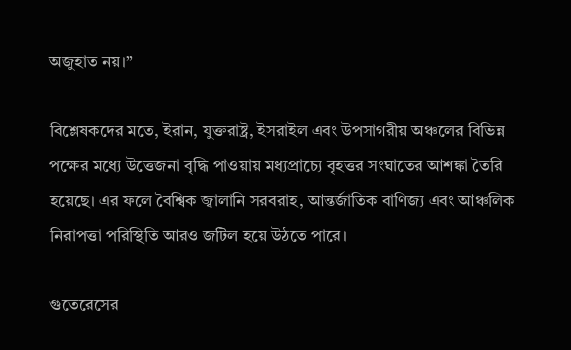অজুহাত নয়।”

বিশ্লেষকদের মতে, ইরান, যুক্তরাষ্ট্র, ইসরাইল এবং উপসাগরীয় অঞ্চলের বিভিন্ন পক্ষের মধ্যে উত্তেজনা বৃদ্ধি পাওয়ায় মধ্যপ্রাচ্যে বৃহত্তর সংঘাতের আশঙ্কা তৈরি হয়েছে। এর ফলে বৈশ্বিক জ্বালানি সরবরাহ, আন্তর্জাতিক বাণিজ্য এবং আঞ্চলিক নিরাপত্তা পরিস্থিতি আরও জটিল হয়ে উঠতে পারে।

গুতেরেসের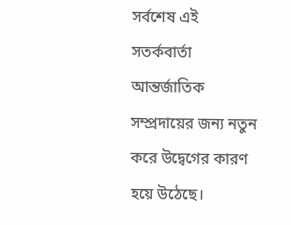সর্বশেষ এই সতর্কবার্তা আন্তর্জাতিক সম্প্রদায়ের জন্য নতুন করে উদ্বেগের কারণ হয়ে উঠেছে।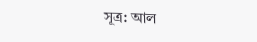সূত্র: আল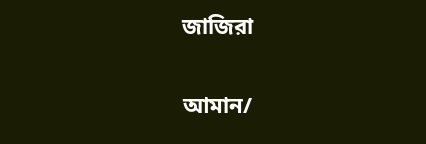জাজিরা

আমান/